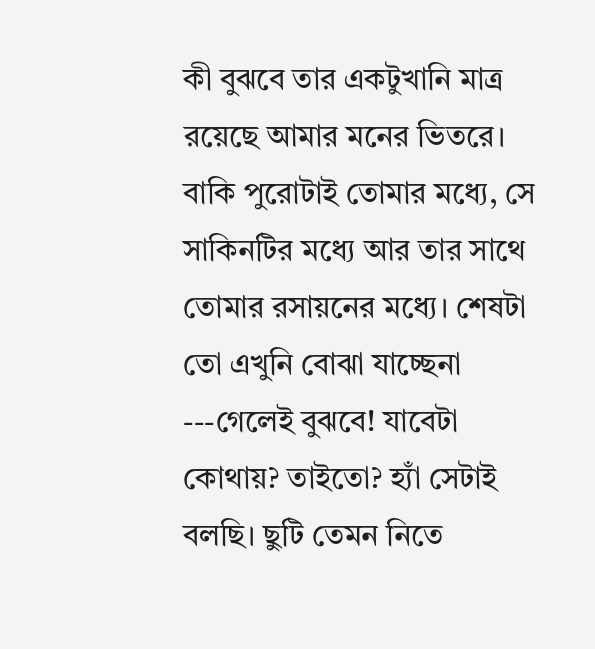কী বুঝবে তার একটুখানি মাত্র রয়েছে আমার মনের ভিতরে। বাকি পুরোটাই তোমার মধ্যে, সে সাকিনটির মধ্যে আর তার সাথে তোমার রসায়নের মধ্যে। শেষটা তো এখুনি বোঝা যাচ্ছেনা ---গেলেই বুঝবে! যাবেটা কোথায়? তাইতো? হ্যাঁ সেটাই বলছি। ছুটি তেমন নিতে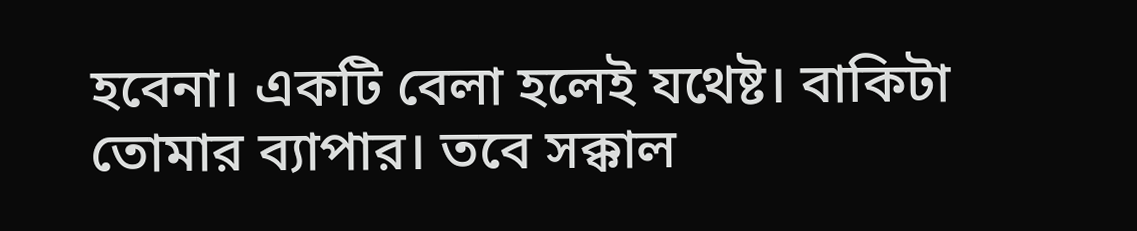হবেনা। একটি বেলা হলেই যথেষ্ট। বাকিটা তোমার ব্যাপার। তবে সক্কাল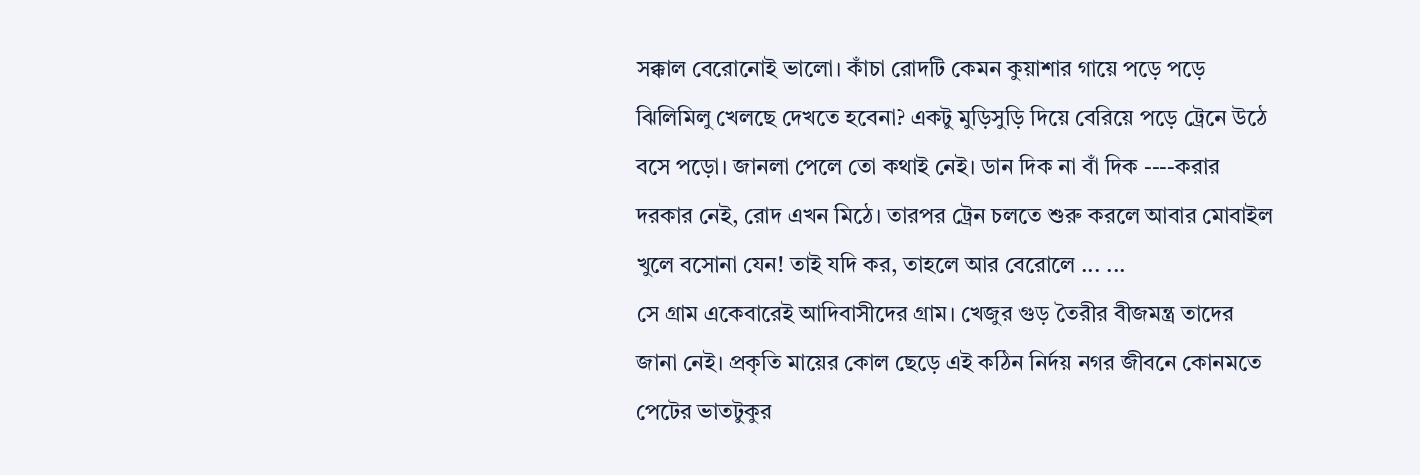সক্কাল বেরোনোই ভালো। কাঁচা রোদটি কেমন কুয়াশার গায়ে পড়ে পড়ে ঝিলিমিলু খেলছে দেখতে হবেনা? একটু মুড়িসুড়ি দিয়ে বেরিয়ে পড়ে ট্রেনে উঠে বসে পড়ো। জানলা পেলে তো কথাই নেই। ডান দিক না বাঁ দিক ----করার দরকার নেই, রোদ এখন মিঠে। তারপর ট্রেন চলতে শুরু করলে আবার মোবাইল খুলে বসোনা যেন! তাই যদি কর, তাহলে আর বেরোলে ... ...
সে গ্রাম একেবারেই আদিবাসীদের গ্রাম। খেজুর গুড় তৈরীর বীজমন্ত্র তাদের জানা নেই। প্রকৃতি মায়ের কোল ছেড়ে এই কঠিন নির্দয় নগর জীবনে কোনমতে পেটের ভাতটুকুর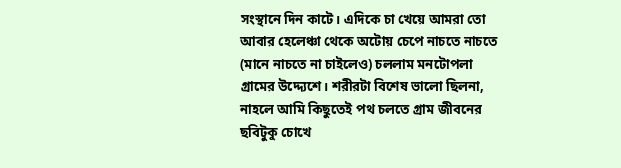সংস্থানে দিন কাটে। এদিকে চা খেয়ে আমরা তো আবার হেলেঞ্চা থেকে অটোয় চেপে নাচতে নাচতে (মানে নাচতে না চাইলেও) চললাম মনটোপলা গ্রামের উদ্দ্যেশে। শরীরটা বিশেষ ভালো ছিলনা, নাহলে আমি কিছুতেই পথ চলতে গ্রাম জীবনের ছবিটুকু চোখে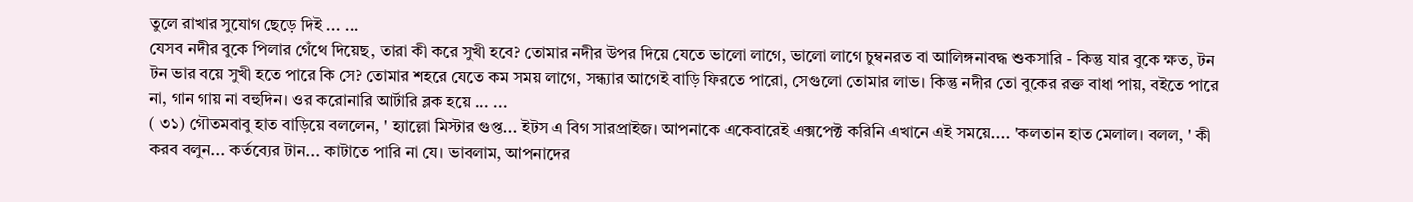তুলে রাখার সুযোগ ছেড়ে দিই ... ...
যেসব নদীর বুকে পিলার গেঁথে দিয়েছ, তারা কী করে সুখী হবে? তোমার নদীর উপর দিয়ে যেতে ভালো লাগে, ভালো লাগে চুম্বনরত বা আলিঙ্গনাবদ্ধ শুকসারি - কিন্তু যার বুকে ক্ষত, টন টন ভার বয়ে সুখী হতে পারে কি সে? তোমার শহরে যেতে কম সময় লাগে, সন্ধ্যার আগেই বাড়ি ফিরতে পারো, সেগুলো তোমার লাভ। কিন্তু নদীর তো বুকের রক্ত বাধা পায়, বইতে পারে না, গান গায় না বহুদিন। ওর করোনারি আর্টারি ব্লক হয়ে ... ...
( ৩১) গৌতমবাবু হাত বাড়িয়ে বললেন, ' হ্যাল্লো মিস্টার গুপ্ত... ইটস এ বিগ সারপ্রাইজ। আপনাকে একেবারেই এক্সপেক্ট করিনি এখানে এই সময়ে.... 'কলতান হাত মেলাল। বলল, ' কী করব বলুন... কর্তব্যের টান... কাটাতে পারি না যে। ভাবলাম, আপনাদের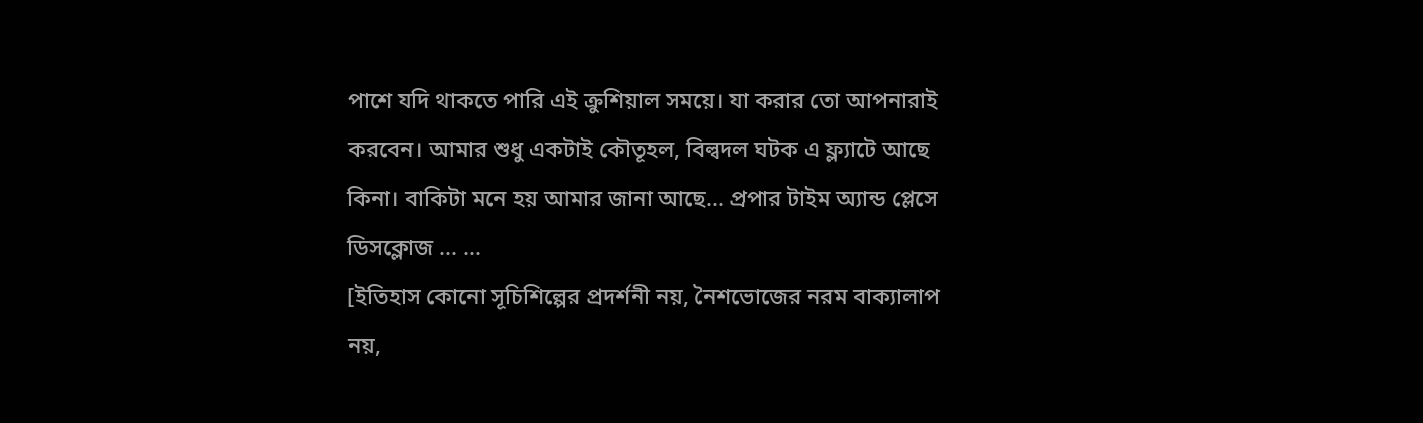পাশে যদি থাকতে পারি এই ক্রুশিয়াল সময়ে। যা করার তো আপনারাই করবেন। আমার শুধু একটাই কৌতূহল, বিল্বদল ঘটক এ ফ্ল্যাটে আছে কিনা। বাকিটা মনে হয় আমার জানা আছে... প্রপার টাইম অ্যান্ড প্লেসে ডিসক্লোজ ... ...
[ইতিহাস কোনো সূচিশিল্পের প্রদর্শনী নয়, নৈশভোজের নরম বাক্যালাপ নয়,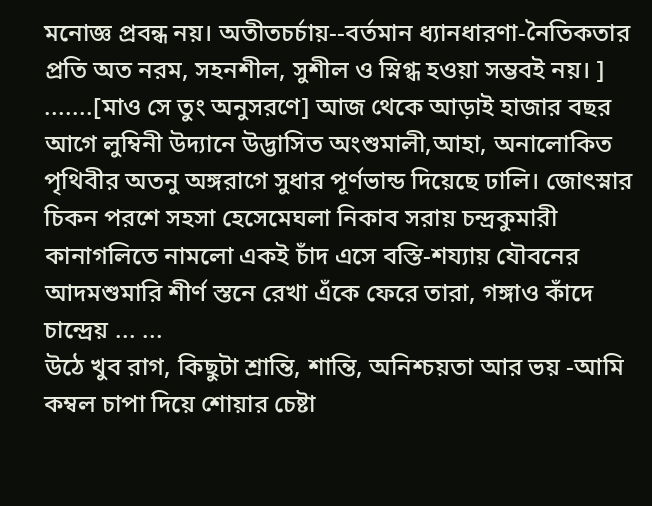মনোজ্ঞ প্রবন্ধ নয়। অতীতচর্চায়--বর্তমান ধ্যানধারণা-নৈতিকতার প্রতি অত নরম, সহনশীল, সুশীল ও স্নিগ্ধ হওয়া সম্ভবই নয়। ] .......[মাও সে তুং অনুসরণে] আজ থেকে আড়াই হাজার বছর আগে লুম্বিনী উদ্যানে উদ্ভাসিত অংশুমালী,আহা, অনালোকিত পৃথিবীর অতনু অঙ্গরাগে সুধার পূর্ণভান্ড দিয়েছে ঢালি। জোৎস্নার চিকন পরশে সহসা হেসেমেঘলা নিকাব সরায় চন্দ্রকুমারী কানাগলিতে নামলো একই চাঁদ এসে বস্তি-শয্যায় যৌবনের আদমশুমারি শীর্ণ স্তনে রেখা এঁকে ফেরে তারা, গঙ্গাও কাঁদে চান্দ্রেয় ... ...
উঠে খুব রাগ, কিছুটা শ্রান্তি, শান্তি, অনিশ্চয়তা আর ভয় -আমি কম্বল চাপা দিয়ে শোয়ার চেষ্টা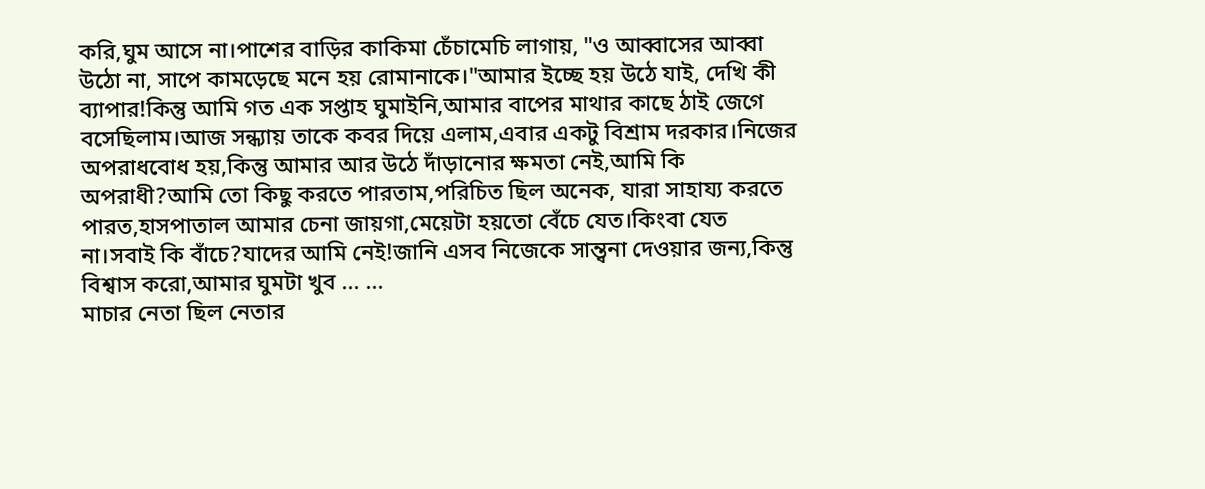করি,ঘুম আসে না।পাশের বাড়ির কাকিমা চেঁচামেচি লাগায়, "ও আব্বাসের আব্বা উঠো না, সাপে কামড়েছে মনে হয় রোমানাকে।"আমার ইচ্ছে হয় উঠে যাই, দেখি কী ব্যাপার!কিন্তু আমি গত এক সপ্তাহ ঘুমাইনি,আমার বাপের মাথার কাছে ঠাই জেগে বসেছিলাম।আজ সন্ধ্যায় তাকে কবর দিয়ে এলাম,এবার একটু বিশ্রাম দরকার।নিজের অপরাধবোধ হয়,কিন্তু আমার আর উঠে দাঁড়ানোর ক্ষমতা নেই,আমি কি অপরাধী?আমি তো কিছু করতে পারতাম,পরিচিত ছিল অনেক, যারা সাহায্য করতে পারত,হাসপাতাল আমার চেনা জায়গা,মেয়েটা হয়তো বেঁচে যেত।কিংবা যেত না।সবাই কি বাঁচে?যাদের আমি নেই!জানি এসব নিজেকে সান্ত্বনা দেওয়ার জন্য,কিন্তু বিশ্বাস করো,আমার ঘুমটা খুব ... ...
মাচার নেতা ছিল নেতার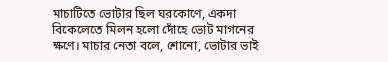মাচাটিতে ভোটার ছিল ঘরকোণে, একদা বিকেলেতে মিলন হলো দোঁহে ভোট মাগনের ক্ষণে। মাচার নেতা বলে, শোনো, ভোটার ভাই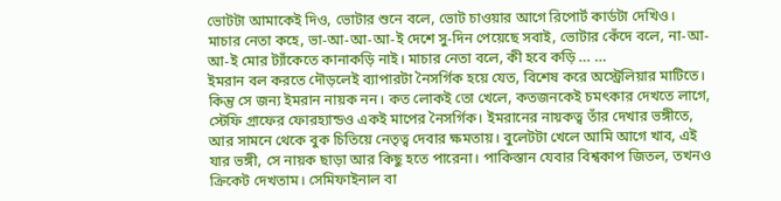ভোটটা আমাকেই দিও, ভোটার শুনে বলে, ভোট চাওয়ার আগে রিপোর্ট কার্ডটা দেখিও। মাচার নেতা কহে, ভা-আ-আ-আ-ই দেশে সু-দিন পেয়েছে সবাই, ভোটার কেঁদে বলে, না-আ-আ-ই মোর ট্যাঁকেতে কানাকড়ি নাই। মাচার নেতা বলে, কী হবে কড়ি ... ...
ইমরান বল করতে দৌড়লেই ব্যাপারটা নৈসর্গিক হয়ে যেত, বিশেষ করে অস্ট্রেলিয়ার মাটিতে। কিন্তু সে জন্য ইমরান নায়ক নন। কত লোকই তো খেলে, কতজনকেই চমৎকার দেখতে লাগে, স্টেফি গ্রাফের ফোরহ্যান্ডও একই মাপের নৈসর্গিক। ইমরানের নায়কত্ব তাঁর দেখার ভঙ্গীতে, আর সামনে থেকে বুক চিতিয়ে নেতৃত্ব দেবার ক্ষমতায়। বুলেটটা খেলে আমি আগে খাব, এই যার ভঙ্গী, সে নায়ক ছাড়া আর কিছু হতে পারেনা। পাকিস্তান যেবার বিশ্বকাপ জিতল, তখনও ক্রিকেট দেখতাম। সেমিফাইনাল বা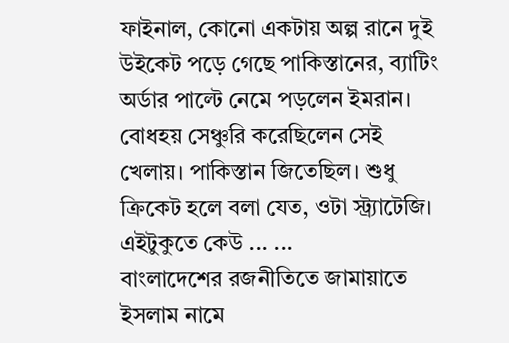ফাইনাল, কোনো একটায় অল্প রানে দুই উইকেট পড়ে গেছে পাকিস্তানের, ব্যাটিং অর্ডার পাল্টে নেমে পড়লেন ইমরান। বোধহয় সেঞ্চুরি করেছিলেন সেই খেলায়। পাকিস্তান জিতেছিল। শুধু ক্রিকেট হলে বলা যেত, ওটা স্ট্র্যাটেজি। এইটুকুতে কেউ ... ...
বাংলাদেশের রজনীতিতে জামায়াতে ইসলাম নামে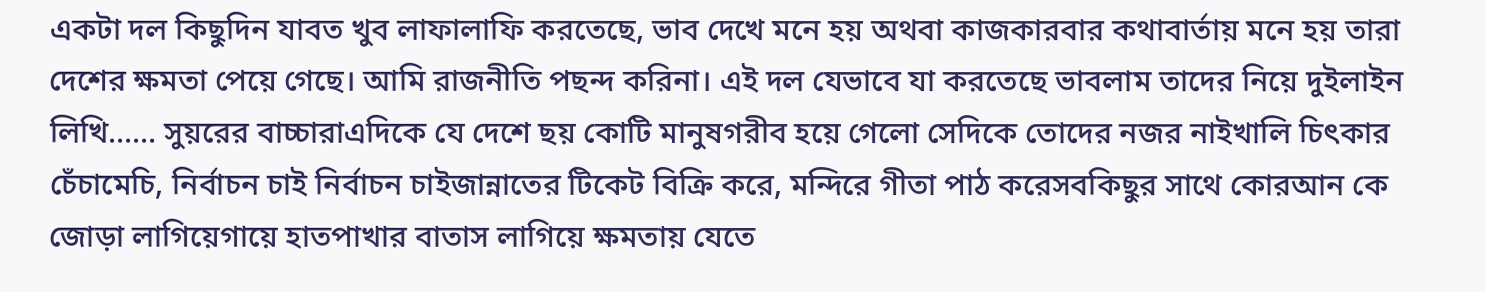একটা দল কিছুদিন যাবত খুব লাফালাফি করতেছে, ভাব দেখে মনে হয় অথবা কাজকারবার কথাবার্তায় মনে হয় তারা দেশের ক্ষমতা পেয়ে গেছে। আমি রাজনীতি পছন্দ করিনা। এই দল যেভাবে যা করতেছে ভাবলাম তাদের নিয়ে দুইলাইন লিখি...... সুয়রের বাচ্চারাএদিকে যে দেশে ছয় কোটি মানুষগরীব হয়ে গেলো সেদিকে তোদের নজর নাইখালি চিৎকার চেঁচামেচি, নির্বাচন চাই নির্বাচন চাইজান্নাতের টিকেট বিক্রি করে, মন্দিরে গীতা পাঠ করেসবকিছুর সাথে কোরআন কে জোড়া লাগিয়েগায়ে হাতপাখার বাতাস লাগিয়ে ক্ষমতায় যেতে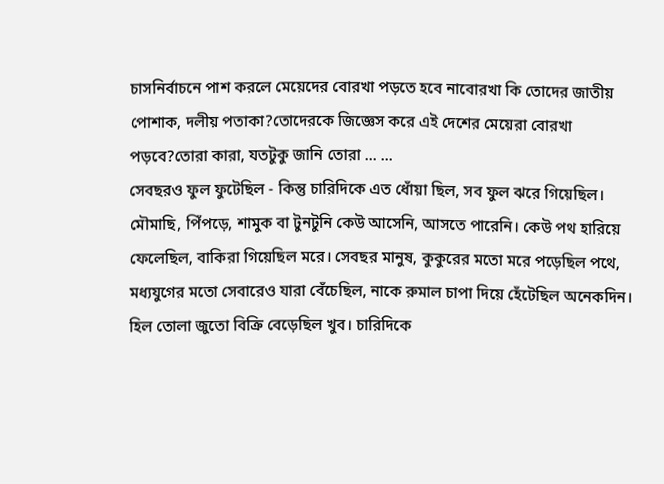চাসনির্বাচনে পাশ করলে মেয়েদের বোরখা পড়তে হবে নাবোরখা কি তোদের জাতীয় পোশাক, দলীয় পতাকা?তোদেরকে জিজ্ঞেস করে এই দেশের মেয়েরা বোরখা পড়বে?তোরা কারা, যতটুকু জানি তোরা ... ...
সেবছরও ফুল ফুটেছিল - কিন্তু চারিদিকে এত ধোঁয়া ছিল, সব ফুল ঝরে গিয়েছিল। মৌমাছি, পিঁপড়ে, শামুক বা টুনটুনি কেউ আসেনি, আসতে পারেনি। কেউ পথ হারিয়ে ফেলেছিল, বাকিরা গিয়েছিল মরে। সেবছর মানুষ, কুকুরের মতো মরে পড়েছিল পথে, মধ্যযুগের মতো সেবারেও যারা বেঁচেছিল, নাকে রুমাল চাপা দিয়ে হেঁটেছিল অনেকদিন। হিল তোলা জুতো বিক্রি বেড়েছিল খুব। চারিদিকে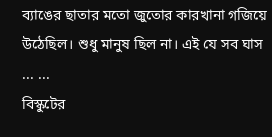ব্যাঙের ছাতার মতো জুতোর কারখানা গজিয়ে উঠেছিল। শুধু মানুষ ছিল না। এই যে সব ঘাস ... ...
বিস্কুটের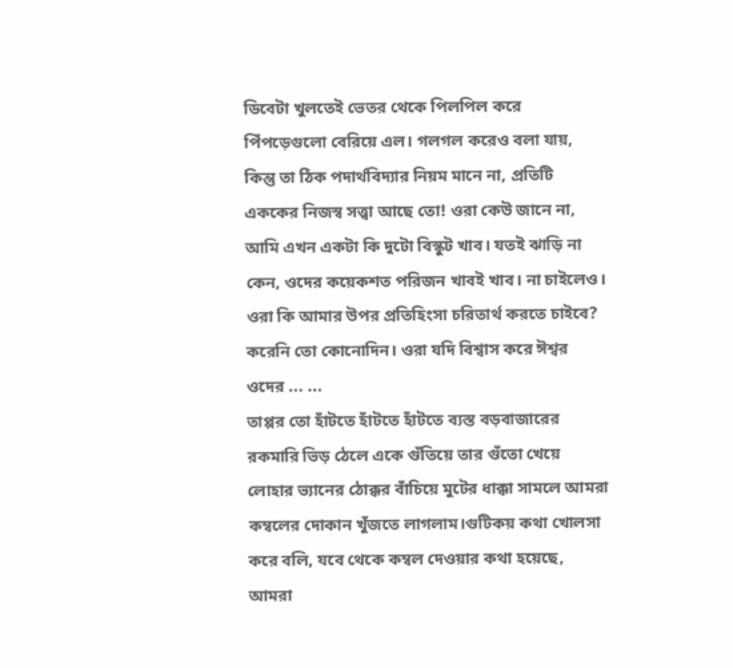ডিবেটা খুলতেই ভেতর থেকে পিলপিল করে পিঁপড়েগুলো বেরিয়ে এল। গলগল করেও বলা যায়, কিন্তু তা ঠিক পদার্থবিদ্যার নিয়ম মানে না, প্রতিটি এককের নিজস্ব সত্ত্বা আছে তো! ওরা কেউ জানে না, আমি এখন একটা কি দুটো বিস্কুট খাব। যতই ঝাড়ি না কেন, ওদের কয়েকশত পরিজন খাবই খাব। না চাইলেও। ওরা কি আমার উপর প্রতিহিংসা চরিতার্থ করতে চাইবে? করেনি তো কোনোদিন। ওরা যদি বিশ্বাস করে ঈশ্বর ওদের ... ...
তাপ্পর তো হাঁটতে হাঁটতে হাঁটতে ব্যস্ত বড়বাজারের রকমারি ভিড় ঠেলে একে গুঁতিয়ে তার গুঁতো খেয়ে লোহার ভ্যানের ঠোক্কর বাঁচিয়ে মুটের ধাক্কা সামলে আমরা কম্বলের দোকান খুঁজতে লাগলাম।গুটিকয় কথা খোলসা করে বলি, যবে থেকে কম্বল দেওয়ার কথা হয়েছে, আমরা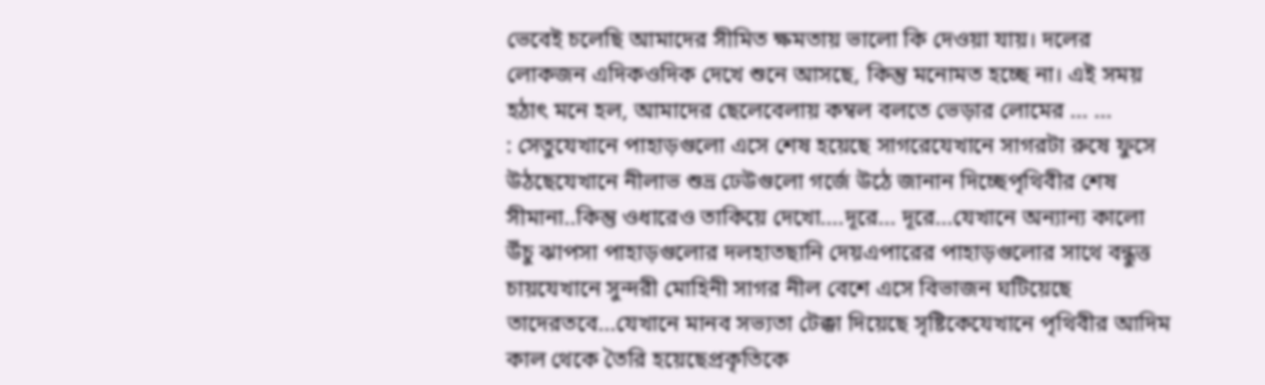ভেবেই চলেছি আমাদের সীমিত ক্ষমতায় ভালো কি দেওয়া যায়। দলের লোকজন এদিকওদিক দেখে শুনে আসছে, কিন্তু মনোমত হচ্ছে না। এই সময় হঠাৎ মনে হল, আমাদের ছেলেবেলায় কম্বল বলতে ভেড়ার লোমের ... ...
: সেতুযেখানে পাহাড়গুলো এসে শেষ হয়েছে সাগরেযেখানে সাগরটা রুষে ফুসে উঠছেযেখানে নীলাভ শুভ্র ঢেউগুলো গর্জে উঠে জানান দিচ্ছেপৃথিবীর শেষ সীমানা..কিন্তু ওধারেও তাকিয়ে দেখো....দূরে... দূরে...যেখানে অন্যান্য কালো উঁচু ঝাপসা পাহাড়গুলোর দলহাতছানি দেয়এপারের পাহাড়গুলোর সাথে বন্ধুত্ত চায়যেখানে সুন্দরী মোহিনী সাগর নীল বেশে এসে বিভাজন ঘটিয়েছে তাদেরতবে...যেখানে মানব সভ্যতা টেক্কা দিয়েছে সৃষ্টিকেযেখানে পৃথিবীর আদিম কাল থেকে তৈরি হয়েছেপ্রকৃতিকে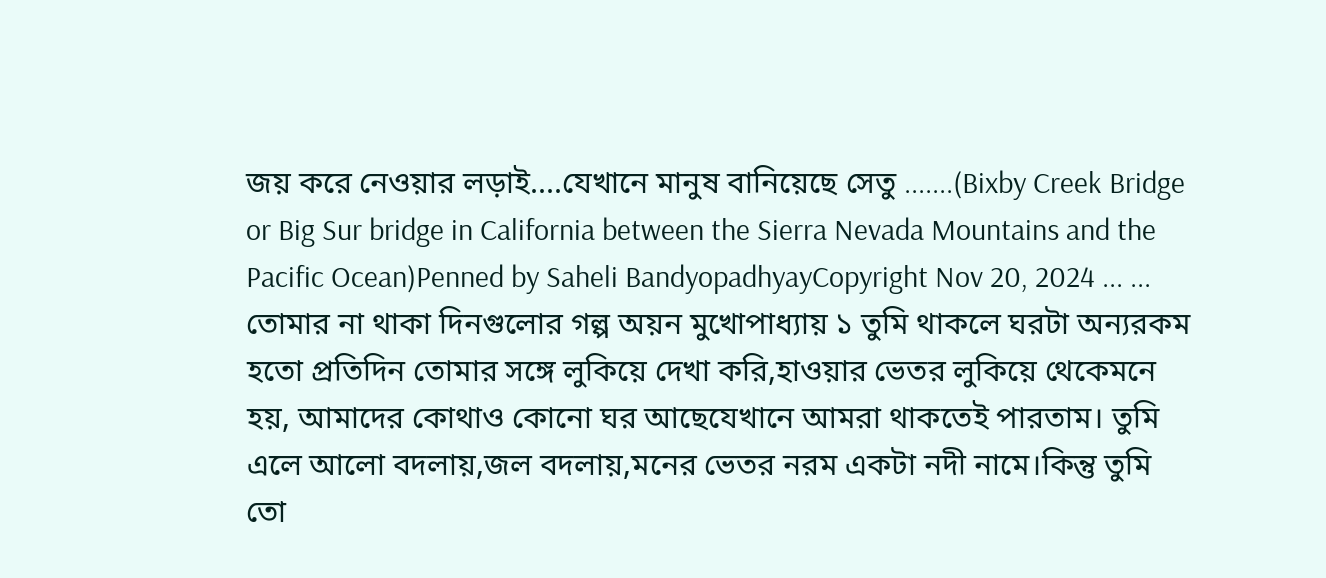জয় করে নেওয়ার লড়াই....যেখানে মানুষ বানিয়েছে সেতু .......(Bixby Creek Bridge or Big Sur bridge in California between the Sierra Nevada Mountains and the Pacific Ocean)Penned by Saheli BandyopadhyayCopyright Nov 20, 2024 ... ...
তোমার না থাকা দিনগুলোর গল্প অয়ন মুখোপাধ্যায় ১ তুমি থাকলে ঘরটা অন্যরকম হতো প্রতিদিন তোমার সঙ্গে লুকিয়ে দেখা করি,হাওয়ার ভেতর লুকিয়ে থেকেমনে হয়, আমাদের কোথাও কোনো ঘর আছেযেখানে আমরা থাকতেই পারতাম। তুমি এলে আলো বদলায়,জল বদলায়,মনের ভেতর নরম একটা নদী নামে।কিন্তু তুমি তো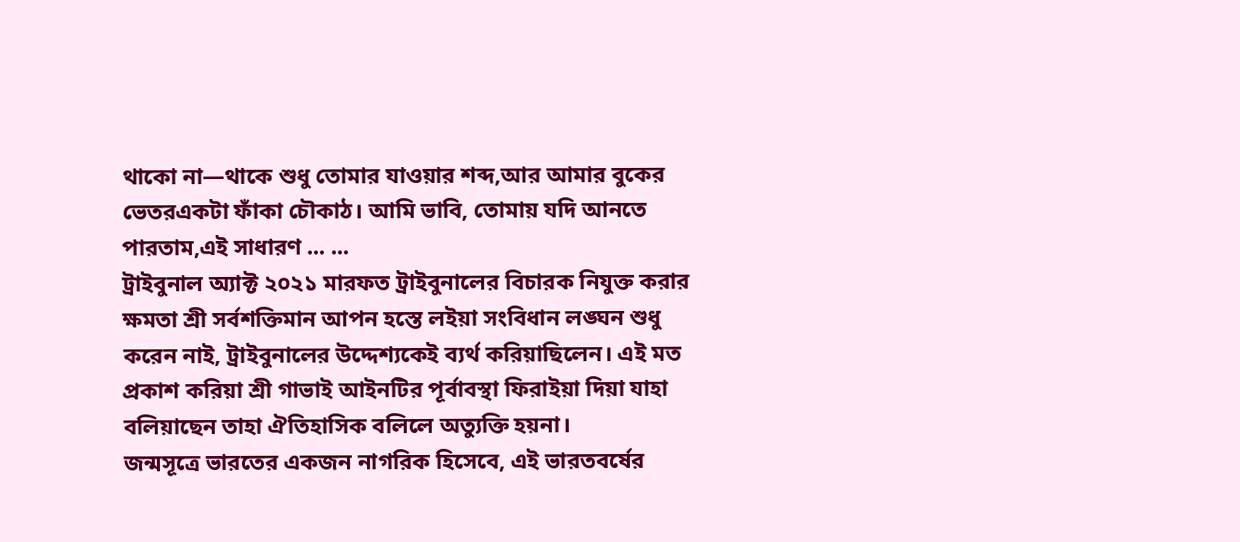থাকো না—থাকে শুধু তোমার যাওয়ার শব্দ,আর আমার বুকের ভেতরএকটা ফাঁকা চৌকাঠ। আমি ভাবি, তোমায় যদি আনতে পারতাম,এই সাধারণ ... ...
ট্রাইবুনাল অ্যাক্ট ২০২১ মারফত ট্রাইবুনালের বিচারক নিযুক্ত করার ক্ষমতা শ্রী সর্বশক্তিমান আপন হস্তে লইয়া সংবিধান লঙ্ঘন শুধু করেন নাই, ট্রাইবুনালের উদ্দেশ্যকেই ব্যর্থ করিয়াছিলেন। এই মত প্রকাশ করিয়া শ্রী গাভাই আইনটির পূর্বাবস্থা ফিরাইয়া দিয়া যাহা বলিয়াছেন তাহা ঐতিহাসিক বলিলে অত্যুক্তি হয়না।
জন্মসূত্রে ভারতের একজন নাগরিক হিসেবে, এই ভারতবর্ষের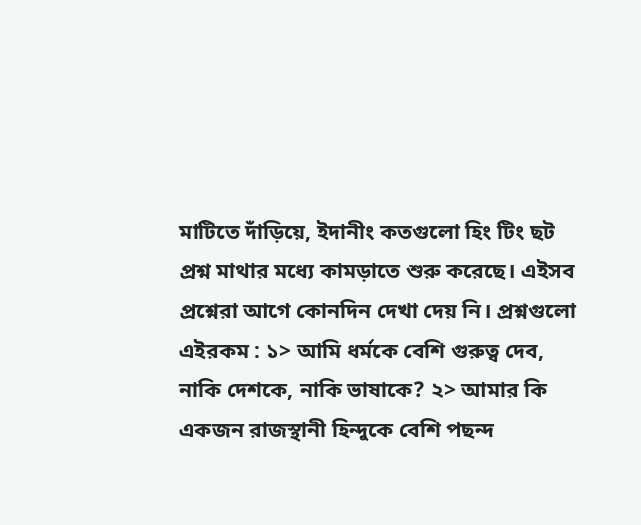মাটিতে দাঁড়িয়ে, ইদানীং কতগুলো হিং টিং ছট প্রশ্ন মাথার মধ্যে কামড়াতে শুরু করেছে। এইসব প্রশ্নেরা আগে কোনদিন দেখা দেয় নি। প্রশ্নগুলো এইরকম : ১> আমি ধর্মকে বেশি গুরুত্ব দেব, নাকি দেশকে, নাকি ভাষাকে? ২> আমার কি একজন রাজস্থানী হিন্দুকে বেশি পছন্দ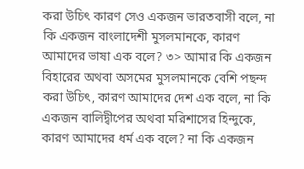করা উচিৎ কারণ সেও একজন ভারতবাসী বলে, না কি একজন বাংলাদেশী মুসলমানকে, কারণ আমাদের ভাষা এক বলে? ৩> আমার কি একজন বিহারের অথবা অসমের মুসলমানকে বেশি পছন্দ করা উচিৎ, কারণ আমাদের দেশ এক বলে, না কি একজন বালিদ্বীপের অথবা মরিশাসের হিন্দুকে, কারণ আমাদের ধর্ম এক বলে? না কি একজন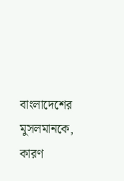বাংলাদেশের মুসলমানকে, কারণ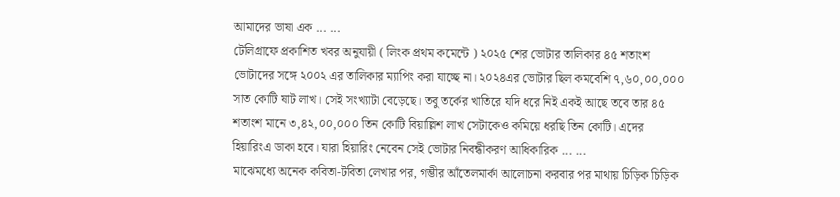আমাদের ভাষা এক ... ...
টেলিগ্রাফে প্রকাশিত খবর অনুযায়ী ( লিংক প্রথম কমেন্টে ) ২০২৫ শের ভোটার তালিকার ৪৫ শতাংশ ভোটাদের সঙ্গে ২০০২ এর তালিকার ম্যাপিং করা যাচ্ছে না। ২০২৪এর ভোটার ছিল কমবেশি ৭,৬০,০০,০০০ সাত কোটি ষাট লাখ। সেই সংখ্যাটা বেড়েছে। তবু তর্কের খাতিরে যদি ধরে নিই একই আছে তবে তার ৪৫ শতাংশ মানে ৩,৪২,০০,০০০ তিন কোটি বিয়াল্লিশ লাখ সেটাকেও কমিয়ে ধরছি তিন কোটি। এদের হিয়ারিংএ ডাকা হবে। যারা হিয়ারিং নেবেন সেই ভোটার নিবন্ধীকরণ আধিকারিক ... ...
মাঝেমধ্যে অনেক কবিতা-টবিতা লেখার পর, গম্ভীর আঁতেলমার্কা আলোচনা করবার পর মাথায় চিড়িক চিড়িক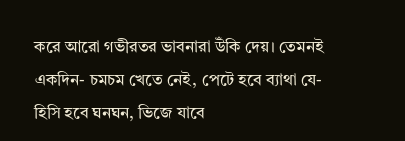করে আরো গভীরতর ভাবনারা উঁকি দেয়। তেমনই একদিন- চমচম খেতে নেই, পেটে হবে ব্যাথা যে-হিসি হবে ঘনঘন, ভিজে যাবে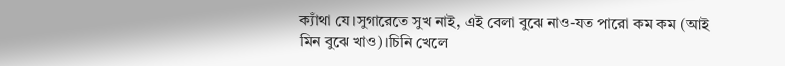ক্যাঁথা যে।সুগারেতে সুখ নাই, এই বেলা বুঝে নাও-যত পারো কম কম (আই মিন বুঝে খাও)।চিনি খেলে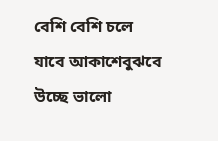বেশি বেশি চলে যাবে আকাশেবুঝবে উচ্ছে ভালো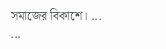সমাজের বিকাশে। ... ...